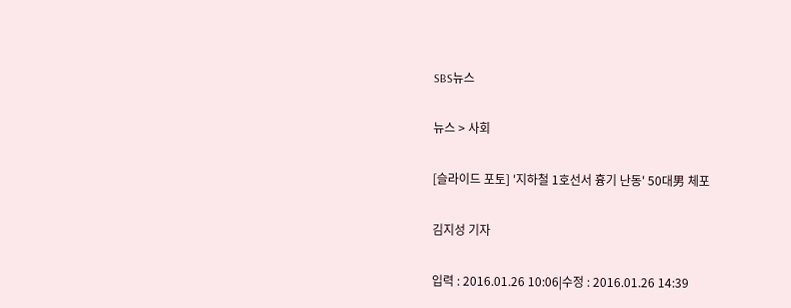SBS뉴스

뉴스 > 사회

[슬라이드 포토] '지하철 1호선서 흉기 난동' 50대男 체포

김지성 기자

입력 : 2016.01.26 10:06|수정 : 2016.01.26 14:39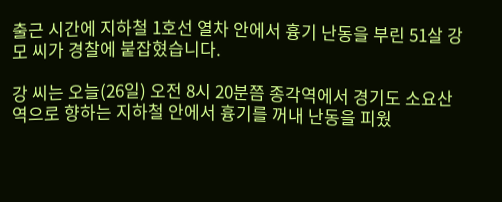출근 시간에 지하철 1호선 열차 안에서 흉기 난동을 부린 51살 강 모 씨가 경찰에 붙잡혔습니다.

강 씨는 오늘(26일) 오전 8시 20분쯤 종각역에서 경기도 소요산역으로 향하는 지하철 안에서 흉기를 꺼내 난동을 피웠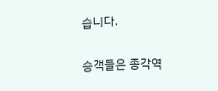습니다.

승객들은 종각역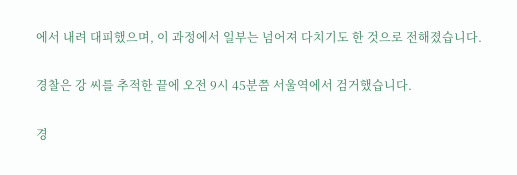에서 내려 대피했으며, 이 과정에서 일부는 넘어져 다치기도 한 것으로 전해졌습니다.

경찰은 강 씨를 추적한 끝에 오전 9시 45분쯤 서울역에서 검거했습니다.

경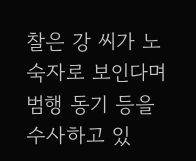찰은 강 씨가 노숙자로 보인다며 범행 동기 등을 수사하고 있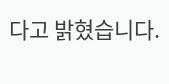다고 밝혔습니다.